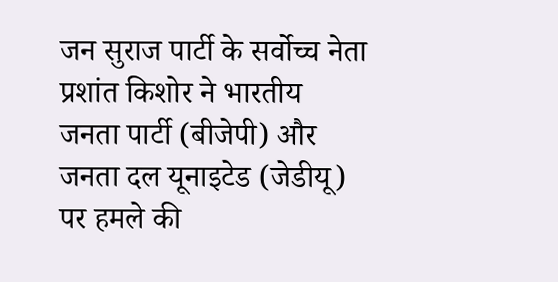जन सुराज पार्टी के सर्वोच्च नेता प्रशांत किशोर ने भारतीय जनता पार्टी (बीजेपी) और जनता दल यूनाइटेड (जेडीयू) पर हमले की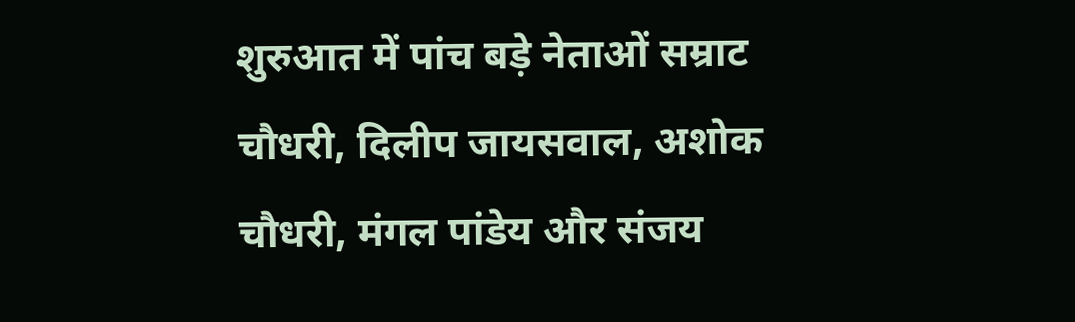शुरुआत में पांच बड़े नेताओं सम्राट चौधरी, दिलीप जायसवाल, अशोक चौधरी, मंगल पांडेय और संजय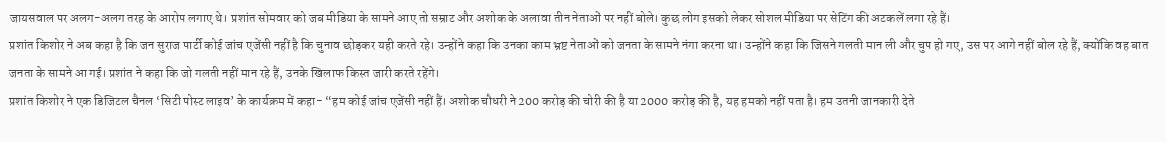जायसवाल पर अलग-अलग तरह के आरोप लगाए थे। प्रशांत सोमवार को जब मीडिया के सामने आए तो सम्राट और अशोक के अलावा तीन नेताओं पर नहीं बोले। कुछ लोग इसको लेकर सोशल मीडिया पर सेटिंग की अटकलें लगा रहे हैं।
प्रशांत किशोर ने अब कहा है कि जन सुराज पार्टी कोई जांच एजेंसी नहीं है कि चुनाव छोड़कर यही करते रहे। उन्होंने कहा कि उनका काम भ्रष्ट नेताओं को जनता के सामने नंगा करना था। उन्होंने कहा कि जिसने गलती मान ली और चुप हो गए, उस पर आगे नहीं बोल रहे हैं, क्योंकि वह बात जनता के सामने आ गई। प्रशांत ने कहा कि जो गलती नहीं मान रहे हैं, उनके खिलाफ किस्त जारी करते रहेंगे।
प्रशांत किशोर ने एक डिजिटल चैनल ‘सिटी पोस्ट लाइव’ के कार्यक्रम में कहा- “हम कोई जांच एजेंसी नहीं हैं। अशोक चौधरी ने 200 करोड़ की चोरी की है या 2000 करोड़ की है, यह हमको नहीं पता है। हम उतनी जानकारी देते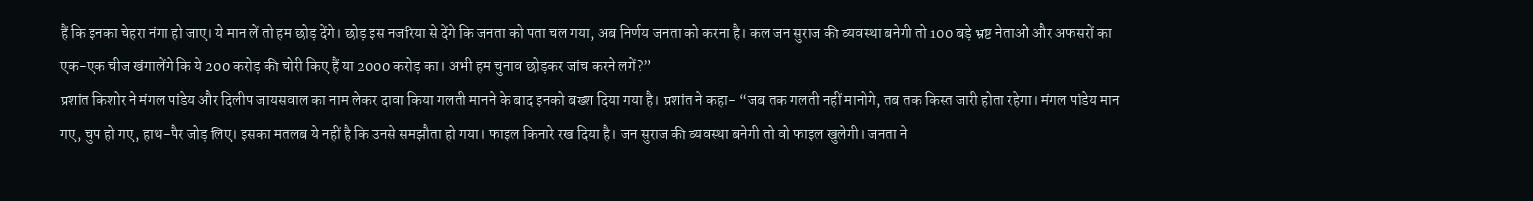हैं कि इनका चेहरा नंगा हो जाए। ये मान लें तो हम छोड़ देंगे। छोड़ इस नजरिया से देंगे कि जनता को पता चल गया, अब निर्णय जनता को करना है। कल जन सुराज की व्यवस्था बनेगी तो 100 बड़े भ्रष्ट नेताओं और अफसरों का एक-एक चीज खंगालेंगे कि ये 200 करोड़ की चोरी किए हैं या 2000 करोड़ का। अभी हम चुनाव छोड़कर जांच करने लगें?”
प्रशांत किशोर ने मंगल पांडेय और दिलीप जायसवाल का नाम लेकर दावा किया गलती मानने के बाद इनको बख्श दिया गया है। प्रशांत ने कहा- “जब तक गलती नहीं मानोगे, तब तक किस्त जारी होता रहेगा। मंगल पांडेय मान गए, चुप हो गए, हाथ-पैर जोड़ लिए। इसका मतलब ये नहीं है कि उनसे समझौता हो गया। फाइल किनारे रख दिया है। जन सुराज की व्यवस्था बनेगी तो वो फाइल खुलेगी। जनता ने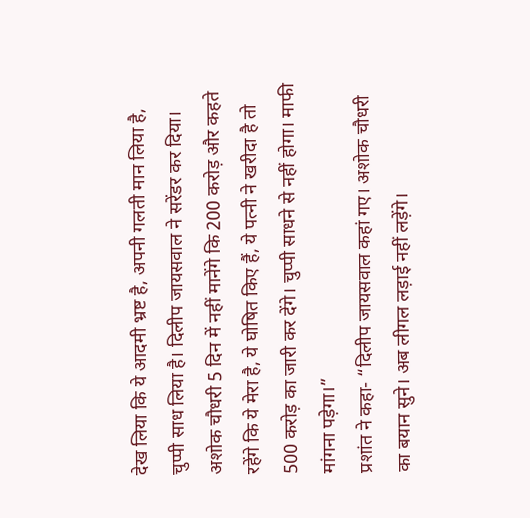देख लिया कि ये आदमी भ्रष्ट है, अपनी गलती मान लिया है, चुप्पी साध लिया है। दिलीप जायसवाल ने सरेंडर कर दिया। अशोक चौधरी 5 दिन में नहीं मानेंगे कि 200 करोड़ और कहते रहेंगे कि ये मेरा है, ये घोषित किए हैं, ये पत्नी ने खरीदा है तो 500 करोड़ का जारी कर देंगे। चुप्पी साधने से नहीं होगा। माफी मांगना पड़ेगा।”
प्रशांत ने कहा- “दिलीप जायसवाल कहां गए। अशोक चौधरी का बयान सुने। अब लीगल लड़ाई नहीं लड़ेंगे।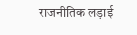राजनीतिक लड़ाई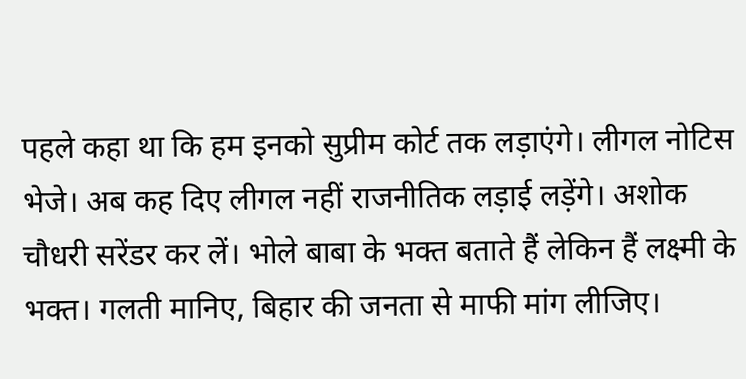पहले कहा था कि हम इनको सुप्रीम कोर्ट तक लड़ाएंगे। लीगल नोटिस भेजे। अब कह दिए लीगल नहीं राजनीतिक लड़ाई लड़ेंगे। अशोक चौधरी सरेंडर कर लें। भोले बाबा के भक्त बताते हैं लेकिन हैं लक्ष्मी के भक्त। गलती मानिए, बिहार की जनता से माफी मांग लीजिए।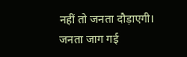नहीं तो जनता दौड़ाएगी। जनता जाग गई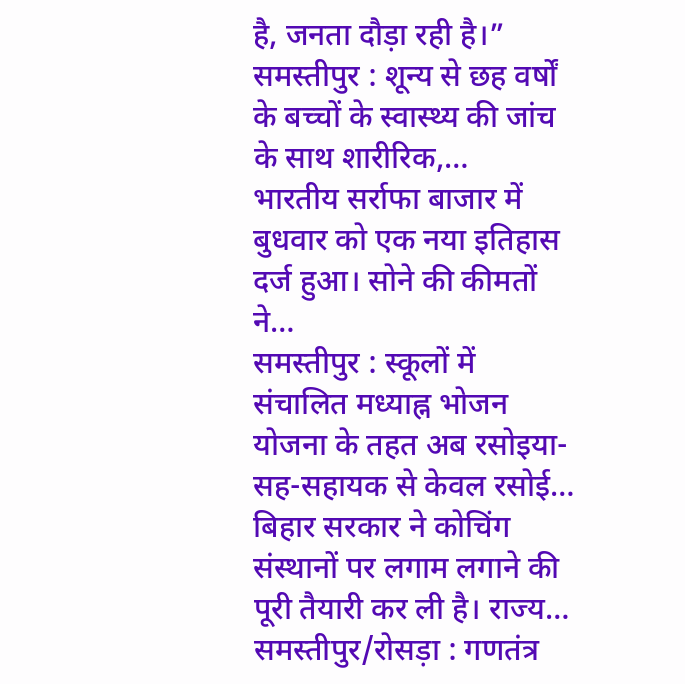है, जनता दौड़ा रही है।”
समस्तीपुर : शून्य से छह वर्षों के बच्चों के स्वास्थ्य की जांच के साथ शारीरिक,…
भारतीय सर्राफा बाजार में बुधवार को एक नया इतिहास दर्ज हुआ। सोने की कीमतों ने…
समस्तीपुर : स्कूलों में संचालित मध्याह्न भोजन योजना के तहत अब रसोइया-सह-सहायक से केवल रसोई…
बिहार सरकार ने कोचिंग संस्थानों पर लगाम लगाने की पूरी तैयारी कर ली है। राज्य…
समस्तीपुर/रोसड़ा : गणतंत्र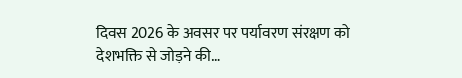दिवस 2026 के अवसर पर पर्यावरण संरक्षण को देशभक्ति से जोड़ने की…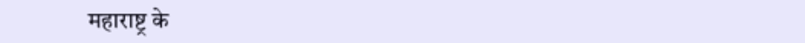महाराष्ट्र के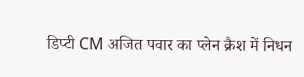डिप्टी CM अजित पवार का प्लेन क्रैश में निधन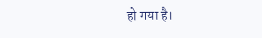हो गया है।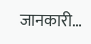जानकारी…